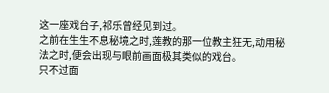这一座戏台子,祁乐曾经见到过。
之前在生生不息秘境之时,莲教的那一位教主狂无,动用秘法之时,便会出现与眼前画面极其类似的戏台。
只不过面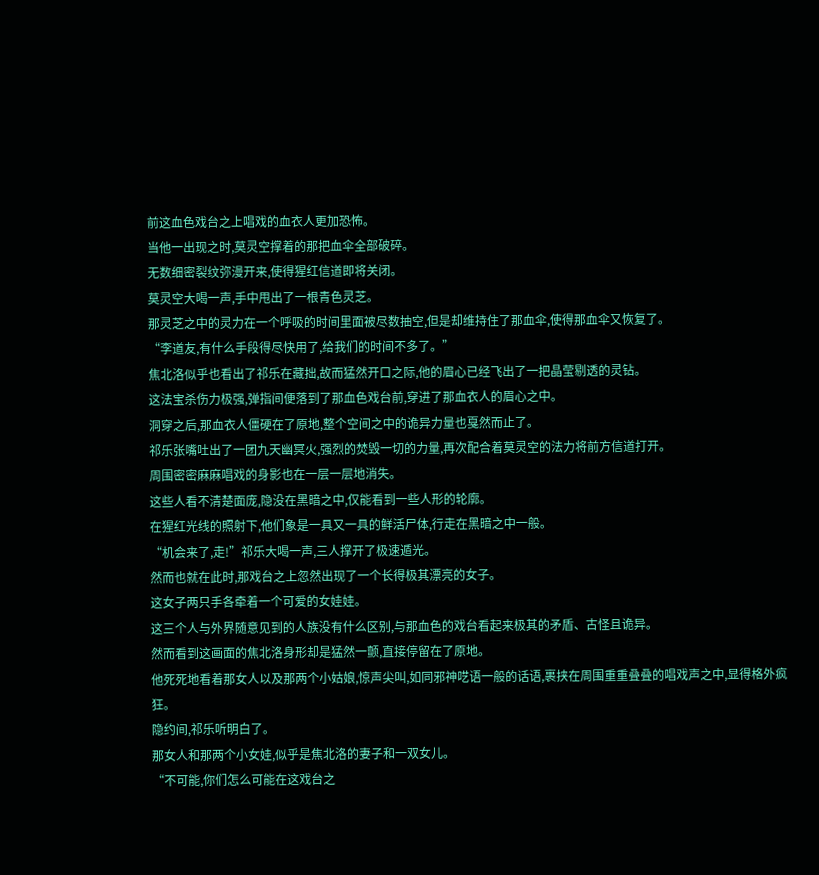前这血色戏台之上唱戏的血衣人更加恐怖。
当他一出现之时,莫灵空撑着的那把血伞全部破碎。
无数细密裂纹弥漫开来,使得猩红信道即将关闭。
莫灵空大喝一声,手中甩出了一根青色灵芝。
那灵芝之中的灵力在一个呼吸的时间里面被尽数抽空,但是却维持住了那血伞,使得那血伞又恢复了。
“李道友,有什么手段得尽快用了,给我们的时间不多了。”
焦北洛似乎也看出了祁乐在藏拙,故而猛然开口之际,他的眉心已经飞出了一把晶莹剔透的灵钻。
这法宝杀伤力极强,弹指间便落到了那血色戏台前,穿进了那血衣人的眉心之中。
洞穿之后,那血衣人僵硬在了原地,整个空间之中的诡异力量也戛然而止了。
祁乐张嘴吐出了一团九天幽冥火,强烈的焚毁一切的力量,再次配合着莫灵空的法力将前方信道打开。
周围密密麻麻唱戏的身影也在一层一层地消失。
这些人看不清楚面庞,隐没在黑暗之中,仅能看到一些人形的轮廓。
在猩红光线的照射下,他们象是一具又一具的鲜活尸体,行走在黑暗之中一般。
“机会来了,走!”祁乐大喝一声,三人撑开了极速遁光。
然而也就在此时,那戏台之上忽然出现了一个长得极其漂亮的女子。
这女子两只手各牵着一个可爱的女娃娃。
这三个人与外界随意见到的人族没有什么区别,与那血色的戏台看起来极其的矛盾、古怪且诡异。
然而看到这画面的焦北洛身形却是猛然一颤,直接停留在了原地。
他死死地看着那女人以及那两个小姑娘,惊声尖叫,如同邪神呓语一般的话语,裹挟在周围重重叠叠的唱戏声之中,显得格外疯狂。
隐约间,祁乐听明白了。
那女人和那两个小女娃,似乎是焦北洛的妻子和一双女儿。
“不可能,你们怎么可能在这戏台之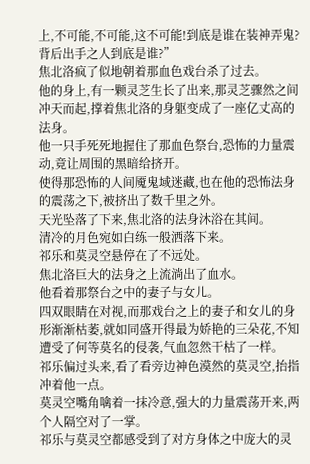上,不可能,不可能,这不可能!到底是谁在装神弄鬼?背后出手之人到底是谁?”
焦北洛疯了似地朝着那血色戏台杀了过去。
他的身上,有一颗灵芝生长了出来,那灵芝骤然之间冲天而起,撑着焦北洛的身躯变成了一座亿丈高的法身。
他一只手死死地握住了那血色祭台,恐怖的力量震动,竟让周围的黑暗给挤开。
使得那恐怖的人间魇鬼域迷藏,也在他的恐怖法身的震荡之下,被挤出了数千里之外。
天光坠落了下来,焦北洛的法身沐浴在其间。
清冷的月色宛如白练一般洒落下来。
祁乐和莫灵空悬停在了不远处。
焦北洛巨大的法身之上流淌出了血水。
他看着那祭台之中的妻子与女儿。
四双眼睛在对视,而那戏台之上的妻子和女儿的身形渐渐枯萎,就如同盛开得最为娇艳的三朵花,不知遭受了何等莫名的侵袭,气血忽然干枯了一样。
祁乐偏过头来,看了看旁边神色漠然的莫灵空,抬指冲着他一点。
莫灵空嘴角噙着一抹冷意,强大的力量震荡开来,两个人隔空对了一掌。
祁乐与莫灵空都感受到了对方身体之中庞大的灵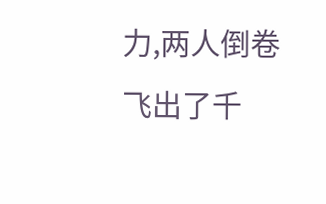力,两人倒卷飞出了千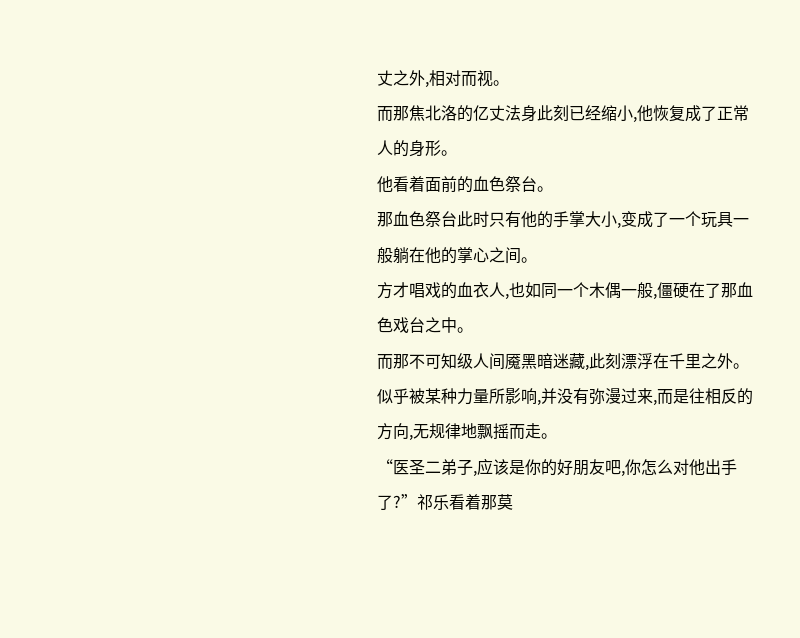丈之外,相对而视。
而那焦北洛的亿丈法身此刻已经缩小,他恢复成了正常人的身形。
他看着面前的血色祭台。
那血色祭台此时只有他的手掌大小,变成了一个玩具一般躺在他的掌心之间。
方才唱戏的血衣人,也如同一个木偶一般,僵硬在了那血色戏台之中。
而那不可知级人间魇黑暗迷藏,此刻漂浮在千里之外。似乎被某种力量所影响,并没有弥漫过来,而是往相反的方向,无规律地飘摇而走。
“医圣二弟子,应该是你的好朋友吧,你怎么对他出手了?”祁乐看着那莫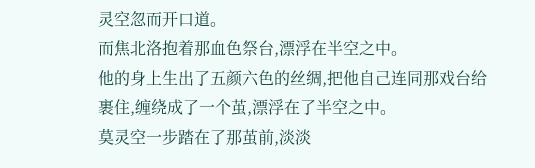灵空忽而开口道。
而焦北洛抱着那血色祭台,漂浮在半空之中。
他的身上生出了五颜六色的丝绸,把他自己连同那戏台给裹住,缠绕成了一个茧,漂浮在了半空之中。
莫灵空一步踏在了那茧前,淡淡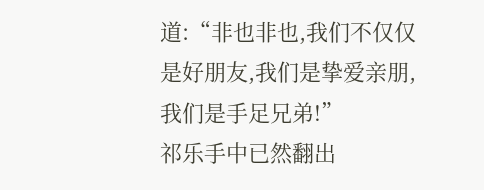道:“非也非也,我们不仅仅是好朋友,我们是挚爱亲朋,我们是手足兄弟!”
祁乐手中已然翻出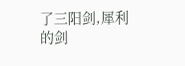了三阳剑,犀利的剑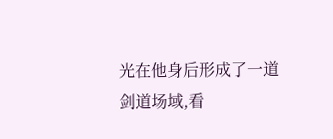光在他身后形成了一道剑道场域,看